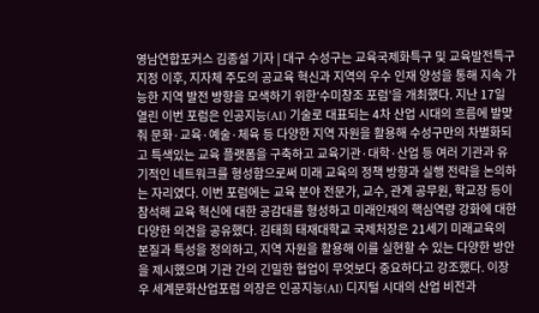영남연합포커스 김종설 기자 | 대구 수성구는 교육국제화특구 및 교육발전특구 지정 이후, 지자체 주도의 공교육 혁신과 지역의 우수 인재 양성을 통해 지속 가능한 지역 발전 방향을 모색하기 위한‘수미창조 포럼’을 개최했다. 지난 17일 열린 이번 포럼은 인공지능(AI) 기술로 대표되는 4차 산업 시대의 흐름에 발맞춰 문화·교육·예술·체육 등 다양한 지역 자원을 활용해 수성구만의 차별화되고 특색있는 교육 플랫폼을 구축하고 교육기관·대학·산업 등 여러 기관과 유기적인 네트워크를 형성함으로써 미래 교육의 정책 방향과 실행 전략을 논의하는 자리였다. 이번 포럼에는 교육 분야 전문가, 교수, 관계 공무원, 학교장 등이 참석해 교육 혁신에 대한 공감대를 형성하고 미래인재의 핵심역량 강화에 대한 다양한 의견을 공유했다. 김태희 태재대학교 국제처장은 21세기 미래교육의 본질과 특성을 정의하고, 지역 자원을 활용해 이를 실현할 수 있는 다양한 방안을 제시했으며 기관 간의 긴밀한 협업이 무엇보다 중요하다고 강조했다. 이장우 세계문화산업포럼 의장은 인공지능(AI) 디지털 시대의 산업 비전과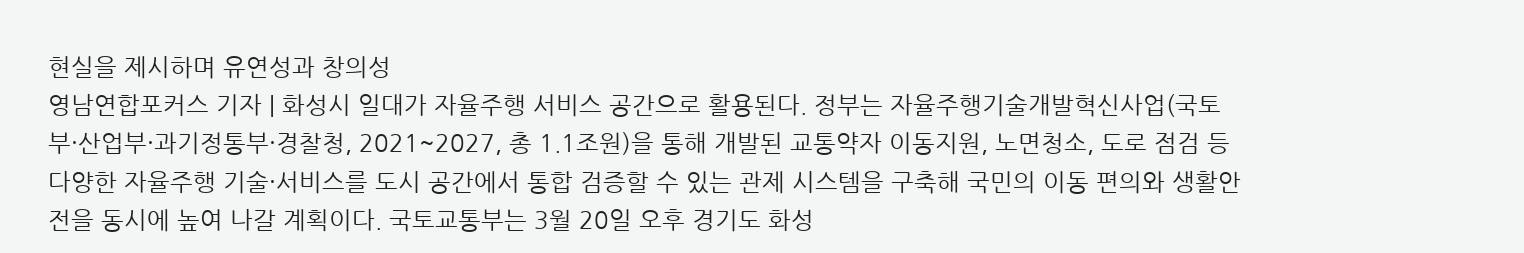현실을 제시하며 유연성과 창의성
영남연합포커스 기자 | 화성시 일대가 자율주행 서비스 공간으로 활용된다. 정부는 자율주행기술개발혁신사업(국토부·산업부·과기정통부·경찰청, 2021~2027, 총 1.1조원)을 통해 개발된 교통약자 이동지원, 노면청소, 도로 점검 등 다양한 자율주행 기술·서비스를 도시 공간에서 통합 검증할 수 있는 관제 시스템을 구축해 국민의 이동 편의와 생활안전을 동시에 높여 나갈 계획이다. 국토교통부는 3월 20일 오후 경기도 화성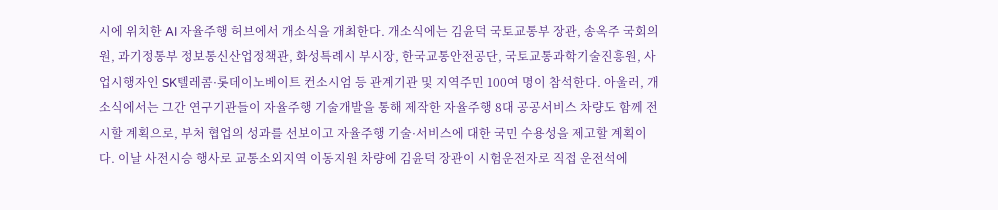시에 위치한 AI 자율주행 허브에서 개소식을 개최한다. 개소식에는 김윤덕 국토교통부 장관, 송옥주 국회의원, 과기정통부 정보통신산업정책관, 화성특례시 부시장, 한국교통안전공단, 국토교통과학기술진흥원, 사업시행자인 SK텔레콤·롯데이노베이트 컨소시엄 등 관계기관 및 지역주민 100여 명이 참석한다. 아울러, 개소식에서는 그간 연구기관들이 자율주행 기술개발을 통해 제작한 자율주행 8대 공공서비스 차량도 함께 전시할 계획으로, 부처 협업의 성과를 선보이고 자율주행 기술·서비스에 대한 국민 수용성을 제고할 계획이다. 이날 사전시승 행사로 교통소외지역 이동지원 차량에 김윤덕 장관이 시험운전자로 직접 운전석에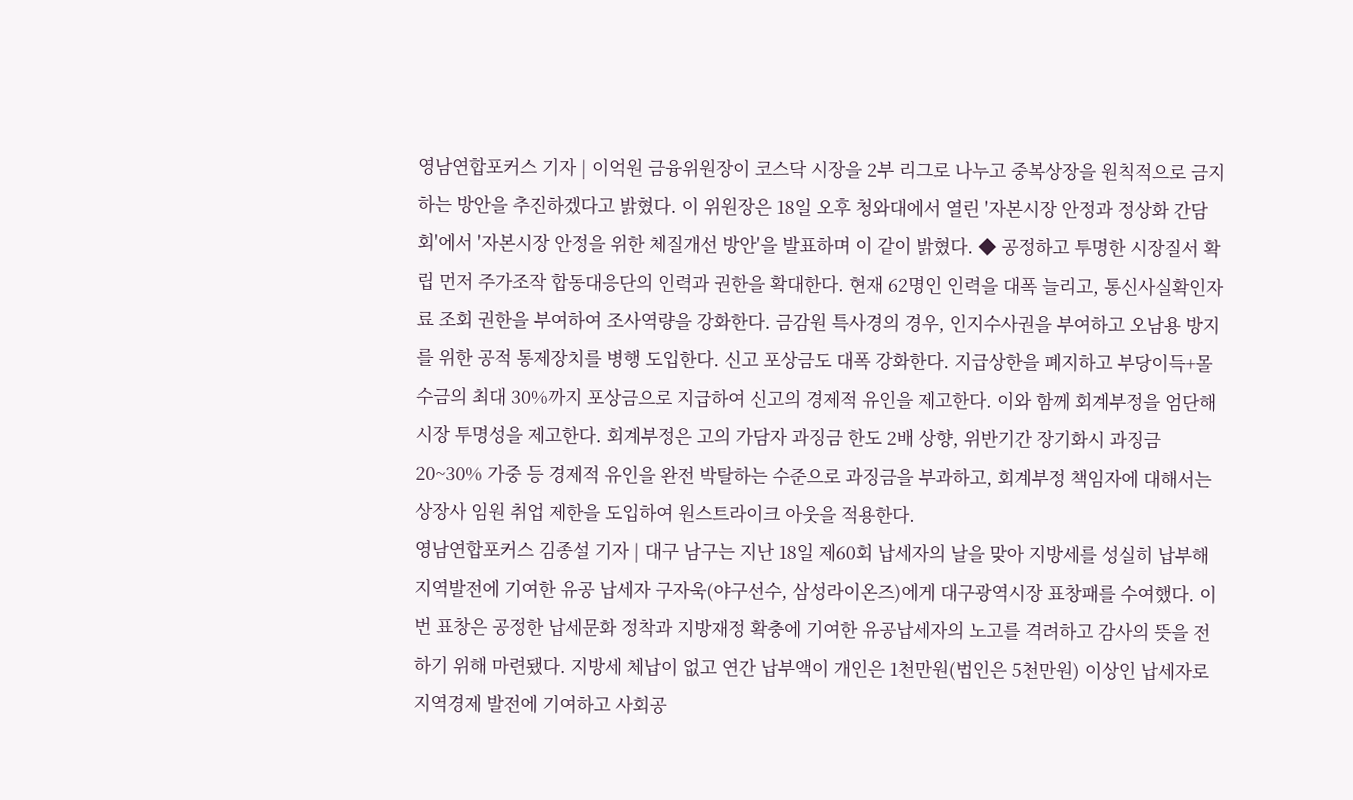영남연합포커스 기자 | 이억원 금융위원장이 코스닥 시장을 2부 리그로 나누고 중복상장을 원칙적으로 금지하는 방안을 추진하겠다고 밝혔다. 이 위원장은 18일 오후 청와대에서 열린 '자본시장 안정과 정상화 간담회'에서 '자본시장 안정을 위한 체질개선 방안'을 발표하며 이 같이 밝혔다. ◆ 공정하고 투명한 시장질서 확립 먼저 주가조작 합동대응단의 인력과 권한을 확대한다. 현재 62명인 인력을 대폭 늘리고, 통신사실확인자료 조회 권한을 부여하여 조사역량을 강화한다. 금감원 특사경의 경우, 인지수사권을 부여하고 오남용 방지를 위한 공적 통제장치를 병행 도입한다. 신고 포상금도 대폭 강화한다. 지급상한을 폐지하고 부당이득+몰수금의 최대 30%까지 포상금으로 지급하여 신고의 경제적 유인을 제고한다. 이와 함께 회계부정을 엄단해 시장 투명성을 제고한다. 회계부정은 고의 가담자 과징금 한도 2배 상향, 위반기간 장기화시 과징금 20~30% 가중 등 경제적 유인을 완전 박탈하는 수준으로 과징금을 부과하고, 회계부정 책임자에 대해서는 상장사 임원 취업 제한을 도입하여 원스트라이크 아웃을 적용한다.
영남연합포커스 김종설 기자 | 대구 남구는 지난 18일 제60회 납세자의 날을 맞아 지방세를 성실히 납부해 지역발전에 기여한 유공 납세자 구자욱(야구선수, 삼성라이온즈)에게 대구광역시장 표창패를 수여했다. 이번 표창은 공정한 납세문화 정착과 지방재정 확충에 기여한 유공납세자의 노고를 격려하고 감사의 뜻을 전하기 위해 마련됐다. 지방세 체납이 없고 연간 납부액이 개인은 1천만원(법인은 5천만원) 이상인 납세자로 지역경제 발전에 기여하고 사회공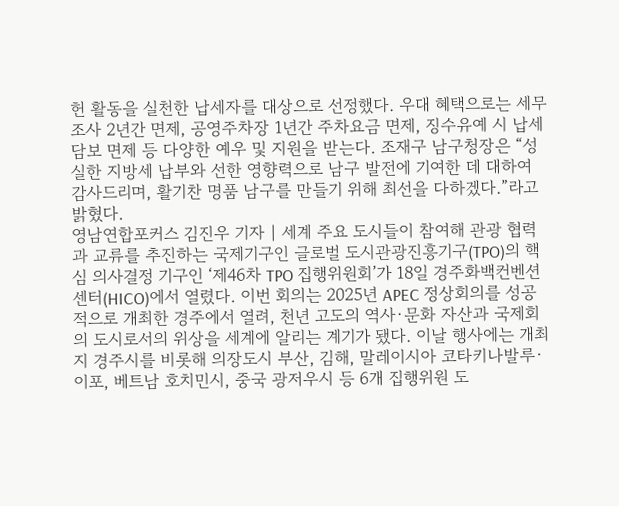헌 활동을 실천한 납세자를 대상으로 선정했다. 우대 혜택으로는 세무조사 2년간 면제, 공영주차장 1년간 주차요금 면제, 징수유예 시 납세담보 면제 등 다양한 예우 및 지원을 받는다. 조재구 남구청장은 “성실한 지방세 납부와 선한 영향력으로 남구 발전에 기여한 데 대하여 감사드리며, 활기찬 명품 남구를 만들기 위해 최선을 다하겠다.”라고 밝혔다.
영남연합포커스 김진우 기자 | 세계 주요 도시들이 참여해 관광 협력과 교류를 추진하는 국제기구인 글로벌 도시관광진흥기구(TPO)의 핵심 의사결정 기구인 ‘제46차 TPO 집행위원회’가 18일 경주화백컨벤션센터(HICO)에서 열렸다. 이번 회의는 2025년 APEC 정상회의를 성공적으로 개최한 경주에서 열려, 천년 고도의 역사·문화 자산과 국제회의 도시로서의 위상을 세계에 알리는 계기가 됐다. 이날 행사에는 개최지 경주시를 비롯해 의장도시 부산, 김해, 말레이시아 코타키나발루·이포, 베트남 호치민시, 중국 광저우시 등 6개 집행위원 도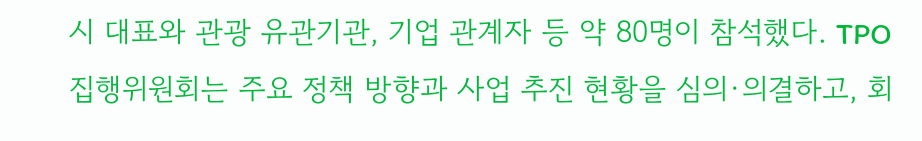시 대표와 관광 유관기관, 기업 관계자 등 약 80명이 참석했다. TPO 집행위원회는 주요 정책 방향과 사업 추진 현황을 심의·의결하고, 회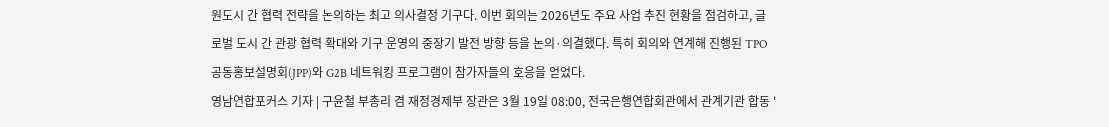원도시 간 협력 전략을 논의하는 최고 의사결정 기구다. 이번 회의는 2026년도 주요 사업 추진 현황을 점검하고, 글로벌 도시 간 관광 협력 확대와 기구 운영의 중장기 발전 방향 등을 논의·의결했다. 특히 회의와 연계해 진행된 TPO 공동홍보설명회(JPP)와 G2B 네트워킹 프로그램이 참가자들의 호응을 얻었다.
영남연합포커스 기자 | 구윤철 부총리 겸 재정경제부 장관은 3월 19일 08:00, 전국은행연합회관에서 관계기관 합동 '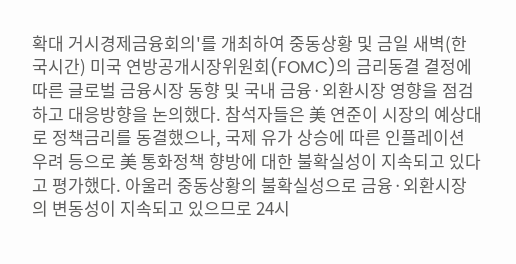확대 거시경제금융회의'를 개최하여 중동상황 및 금일 새벽(한국시간) 미국 연방공개시장위원회(FOMC)의 금리동결 결정에 따른 글로벌 금융시장 동향 및 국내 금융·외환시장 영향을 점검하고 대응방향을 논의했다. 참석자들은 美 연준이 시장의 예상대로 정책금리를 동결했으나, 국제 유가 상승에 따른 인플레이션 우려 등으로 美 통화정책 향방에 대한 불확실성이 지속되고 있다고 평가했다. 아울러 중동상황의 불확실성으로 금융·외환시장의 변동성이 지속되고 있으므로 24시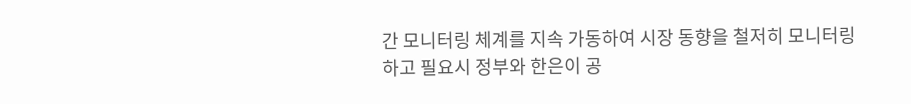간 모니터링 체계를 지속 가동하여 시장 동향을 철저히 모니터링하고 필요시 정부와 한은이 공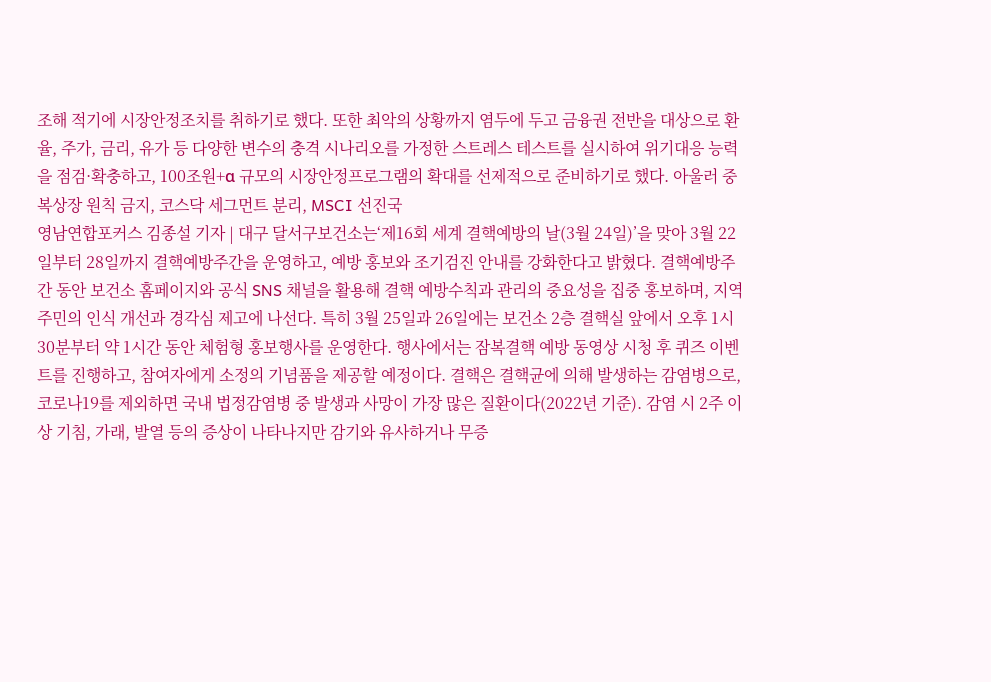조해 적기에 시장안정조치를 취하기로 했다. 또한 최악의 상황까지 염두에 두고 금융권 전반을 대상으로 환율, 주가, 금리, 유가 등 다양한 변수의 충격 시나리오를 가정한 스트레스 테스트를 실시하여 위기대응 능력을 점검·확충하고, 100조원+α 규모의 시장안정프로그램의 확대를 선제적으로 준비하기로 했다. 아울러 중복상장 원칙 금지, 코스닥 세그먼트 분리, MSCI 선진국
영남연합포커스 김종설 기자 | 대구 달서구보건소는‘제16회 세계 결핵예방의 날(3월 24일)’을 맞아 3월 22일부터 28일까지 결핵예방주간을 운영하고, 예방 홍보와 조기검진 안내를 강화한다고 밝혔다. 결핵예방주간 동안 보건소 홈페이지와 공식 SNS 채널을 활용해 결핵 예방수칙과 관리의 중요성을 집중 홍보하며, 지역주민의 인식 개선과 경각심 제고에 나선다. 특히 3월 25일과 26일에는 보건소 2층 결핵실 앞에서 오후 1시 30분부터 약 1시간 동안 체험형 홍보행사를 운영한다. 행사에서는 잠복결핵 예방 동영상 시청 후 퀴즈 이벤트를 진행하고, 참여자에게 소정의 기념품을 제공할 예정이다. 결핵은 결핵균에 의해 발생하는 감염병으로, 코로나19를 제외하면 국내 법정감염병 중 발생과 사망이 가장 많은 질환이다(2022년 기준). 감염 시 2주 이상 기침, 가래, 발열 등의 증상이 나타나지만 감기와 유사하거나 무증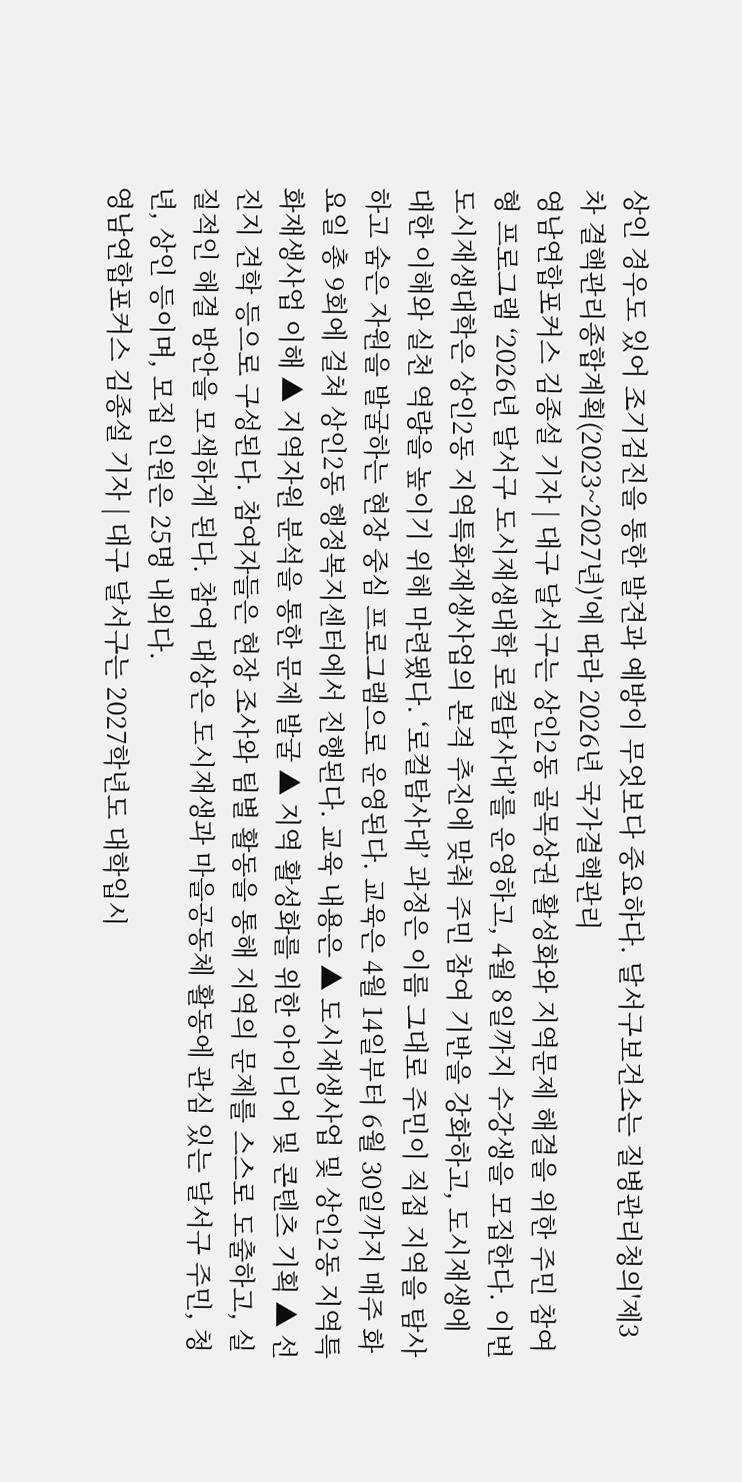상인 경우도 있어 조기검진을 통한 발견과 예방이 무엇보다 중요하다. 달서구보건소는 질병관리청의'제3차 결핵관리종합계획(2023~2027년)'에 따라 2026년 국가결핵관리
영남연합포커스 김종설 기자 | 대구 달서구는 상인2동 골목상권 활성화와 지역문제 해결을 위한 주민 참여형 프로그램 ‘2026년 달서구 도시재생대학 로컬탐사대’를 운영하고, 4월 8일까지 수강생을 모집한다. 이번 도시재생대학은 상인2동 지역특화재생사업의 본격 추진에 맞춰 주민 참여 기반을 강화하고, 도시재생에 대한 이해와 실천 역량을 높이기 위해 마련됐다. ‘로컬탐사대’ 과정은 이름 그대로 주민이 직접 지역을 탐사하고 숨은 자원을 발굴하는 현장 중심 프로그램으로 운영된다. 교육은 4월 14일부터 6월 30일까지 매주 화요일 총 9회에 걸쳐 상인2동 행정복지센터에서 진행된다. 교육 내용은 ▲ 도시재생사업 및 상인2동 지역특화재생사업 이해 ▲ 지역자원 분석을 통한 문제 발굴 ▲ 지역 활성화를 위한 아이디어 및 콘텐츠 기획 ▲ 선진지 견학 등으로 구성된다. 참여자들은 현장 조사와 팀별 활동을 통해 지역의 문제를 스스로 도출하고, 실질적인 해결 방안을 모색하게 된다. 참여 대상은 도시재생과 마을공동체 활동에 관심 있는 달서구 주민, 청년, 상인 등이며, 모집 인원은 25명 내외다.
영남연합포커스 김종설 기자 | 대구 달서구는 2027학년도 대학입시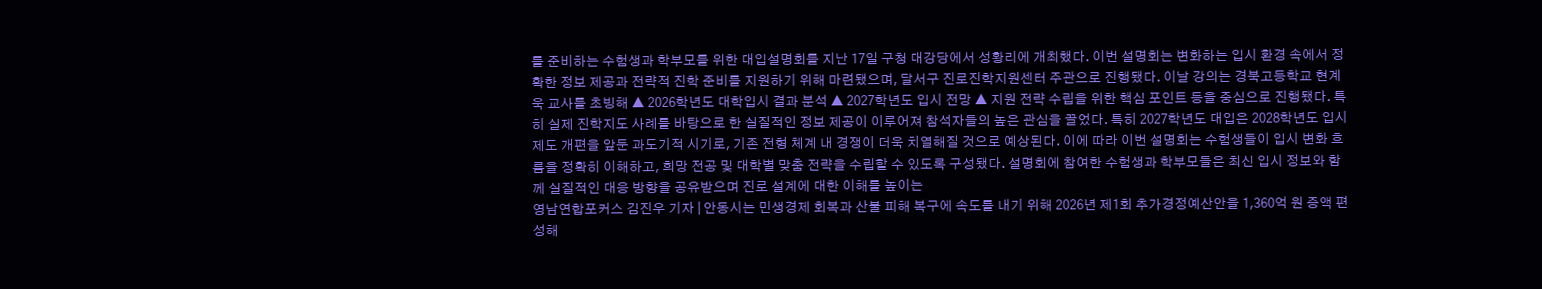를 준비하는 수험생과 학부모를 위한 대입설명회를 지난 17일 구청 대강당에서 성황리에 개최했다. 이번 설명회는 변화하는 입시 환경 속에서 정확한 정보 제공과 전략적 진학 준비를 지원하기 위해 마련됐으며, 달서구 진로진학지원센터 주관으로 진행됐다. 이날 강의는 경북고등학교 현계욱 교사를 초빙해 ▲ 2026학년도 대학입시 결과 분석 ▲ 2027학년도 입시 전망 ▲ 지원 전략 수립을 위한 핵심 포인트 등을 중심으로 진행됐다. 특히 실제 진학지도 사례를 바탕으로 한 실질적인 정보 제공이 이루어져 참석자들의 높은 관심을 끌었다. 특히 2027학년도 대입은 2028학년도 입시제도 개편을 앞둔 과도기적 시기로, 기존 전형 체계 내 경쟁이 더욱 치열해질 것으로 예상된다. 이에 따라 이번 설명회는 수험생들이 입시 변화 흐름을 정확히 이해하고, 희망 전공 및 대학별 맞춤 전략을 수립할 수 있도록 구성됐다. 설명회에 참여한 수험생과 학부모들은 최신 입시 정보와 함께 실질적인 대응 방향을 공유받으며 진로 설계에 대한 이해를 높이는
영남연합포커스 김진우 기자 | 안동시는 민생경제 회복과 산불 피해 복구에 속도를 내기 위해 2026년 제1회 추가경정예산안을 1,360억 원 증액 편성해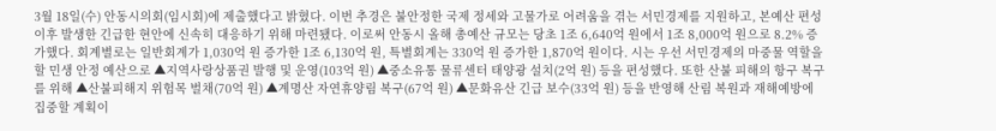3월 18일(수) 안동시의회(임시회)에 제출했다고 밝혔다. 이번 추경은 불안정한 국제 정세와 고물가로 어려움을 겪는 서민경제를 지원하고, 본예산 편성 이후 발생한 긴급한 현안에 신속히 대응하기 위해 마련됐다. 이로써 안동시 올해 총예산 규모는 당초 1조 6,640억 원에서 1조 8,000억 원으로 8.2% 증가했다. 회계별로는 일반회계가 1,030억 원 증가한 1조 6,130억 원, 특별회계는 330억 원 증가한 1,870억 원이다. 시는 우선 서민경제의 마중물 역할을 할 민생 안정 예산으로 ▲지역사랑상품권 발행 및 운영(103억 원) ▲중소유통 물류센터 태양광 설치(2억 원) 등을 편성했다. 또한 산불 피해의 항구 복구를 위해 ▲산불피해지 위험목 벌채(70억 원) ▲계명산 자연휴양림 복구(67억 원) ▲문화유산 긴급 보수(33억 원) 등을 반영해 산림 복원과 재해예방에 집중할 계획이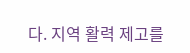다. 지역 활력 제고를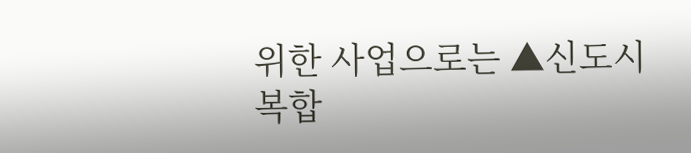위한 사업으로는 ▲신도시 복합